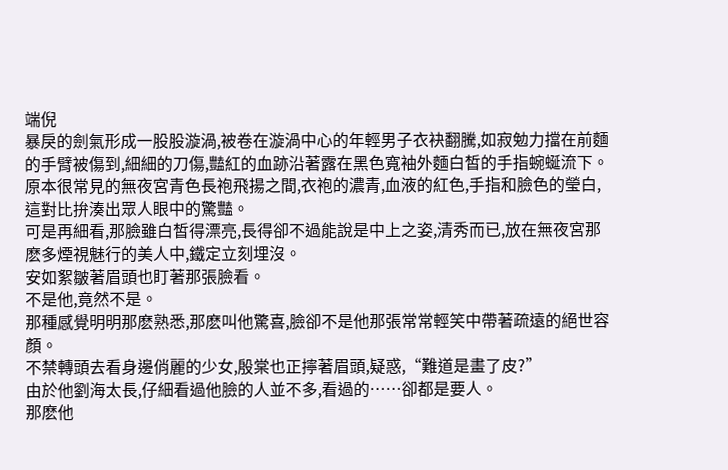端倪
暴戾的劍氣形成一股股漩渦,被卷在漩渦中心的年輕男子衣袂翻騰,如寂勉力擋在前麵的手臂被傷到,細細的刀傷,豔紅的血跡沿著露在黑色寬袖外麵白皙的手指蜿蜒流下。
原本很常見的無夜宮青色長袍飛揚之間,衣袍的濃青,血液的紅色,手指和臉色的瑩白,這對比拚湊出眾人眼中的驚豔。
可是再細看,那臉雖白皙得漂亮,長得卻不過能說是中上之姿,清秀而已,放在無夜宮那麽多煙視魅行的美人中,鐵定立刻埋沒。
安如絮皺著眉頭也盯著那張臉看。
不是他,竟然不是。
那種感覺明明那麽熟悉,那麽叫他驚喜,臉卻不是他那張常常輕笑中帶著疏遠的絕世容顏。
不禁轉頭去看身邊俏麗的少女,殷棠也正擰著眉頭,疑惑,“難道是畫了皮?”
由於他劉海太長,仔細看過他臉的人並不多,看過的……卻都是要人。
那麽他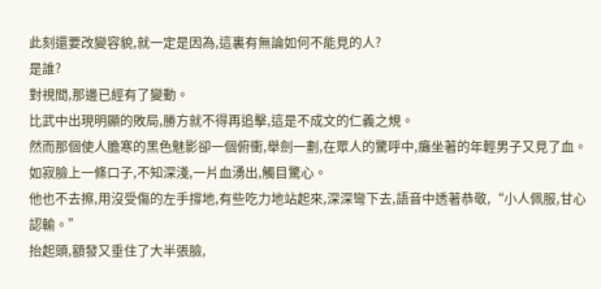此刻還要改變容貌,就一定是因為,這裏有無論如何不能見的人?
是誰?
對視間,那邊已經有了變動。
比武中出現明顯的敗局,勝方就不得再追擊,這是不成文的仁義之規。
然而那個使人膽寒的黑色魅影卻一個俯衝,舉劍一劃,在眾人的驚呼中,癱坐著的年輕男子又見了血。
如寂臉上一條口子,不知深淺,一片血湧出,觸目驚心。
他也不去擦,用沒受傷的左手撐地,有些吃力地站起來,深深彎下去,語音中透著恭敬,“小人佩服,甘心認輸。”
抬起頭,額發又垂住了大半張臉,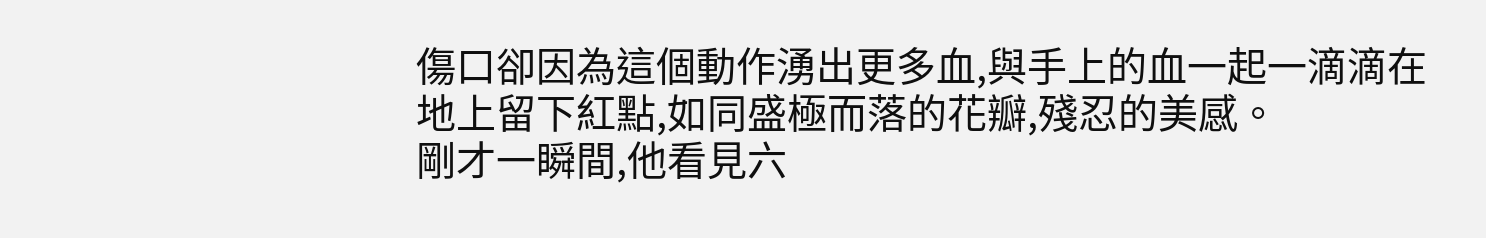傷口卻因為這個動作湧出更多血,與手上的血一起一滴滴在地上留下紅點,如同盛極而落的花瓣,殘忍的美感。
剛才一瞬間,他看見六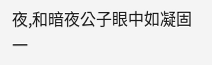夜,和暗夜公子眼中如凝固一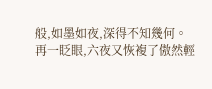般,如墨如夜,深得不知幾何。
再一眨眼,六夜又恢複了傲然輕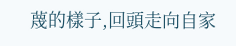蔑的樣子,回頭走向自家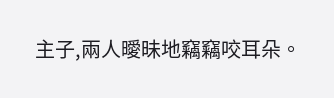主子,兩人曖昧地竊竊咬耳朵。